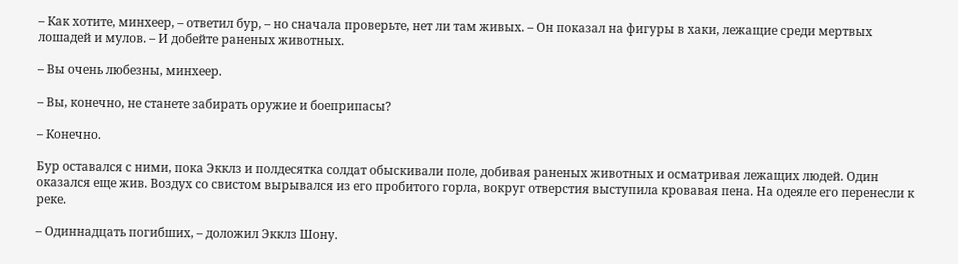– Как хотите, минхеер, – ответил бур, – но сначала проверьте, нет ли там живых. – Он показал на фигуры в хаки, лежащие среди мертвых лошадей и мулов. – И добейте раненых животных.

– Вы очень любезны, минхеер.

– Вы, конечно, не станете забирать оружие и боеприпасы?

– Конечно.

Бур оставался с ними, пока Экклз и полдесятка солдат обыскивали поле, добивая раненых животных и осматривая лежащих людей. Один оказался еще жив. Воздух со свистом вырывался из его пробитого горла, вокруг отверстия выступила кровавая пена. На одеяле его перенесли к реке.

– Одиннадцать погибших, – доложил Экклз Шону.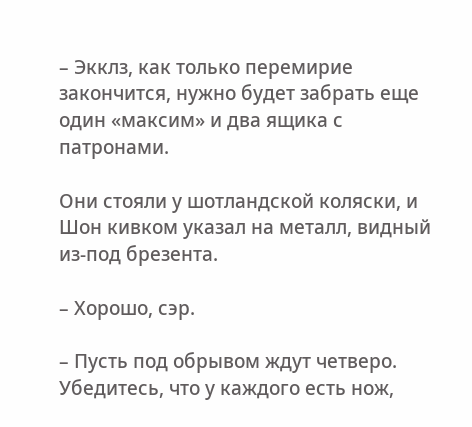– Экклз, как только перемирие закончится, нужно будет забрать еще один «максим» и два ящика с патронами.

Они стояли у шотландской коляски, и Шон кивком указал на металл, видный из-под брезента.

– Хорошо, сэр.

– Пусть под обрывом ждут четверо. Убедитесь, что у каждого есть нож,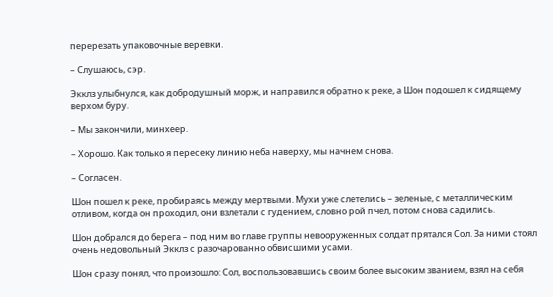перерезать упаковочные веревки.

– Слушаюсь, сэр.

Экклз улыбнулся, как добродушный морж, и направился обратно к реке, а Шон подошел к сидящему верхом буру.

– Мы закончили, минхеер.

– Хорошо. Как только я пересеку линию неба наверху, мы начнем снова.

– Согласен.

Шон пошел к реке, пробираясь между мертвыми. Мухи уже слетелись – зеленые, с металлическим отливом, когда он проходил, они взлетали с гудением, словно рой пчел, потом снова садились.

Шон добрался до берега – под ним во главе группы невооруженных солдат прятался Сол. За ними стоял очень недовольный Экклз с разочарованно обвисшими усами.

Шон сразу понял, что произошло: Сол, воспользовавшись своим более высоким званием, взял на себя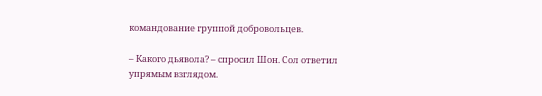командование группой добровольцев.

– Какого дьявола? – спросил Шон. Сол ответил упрямым взглядом.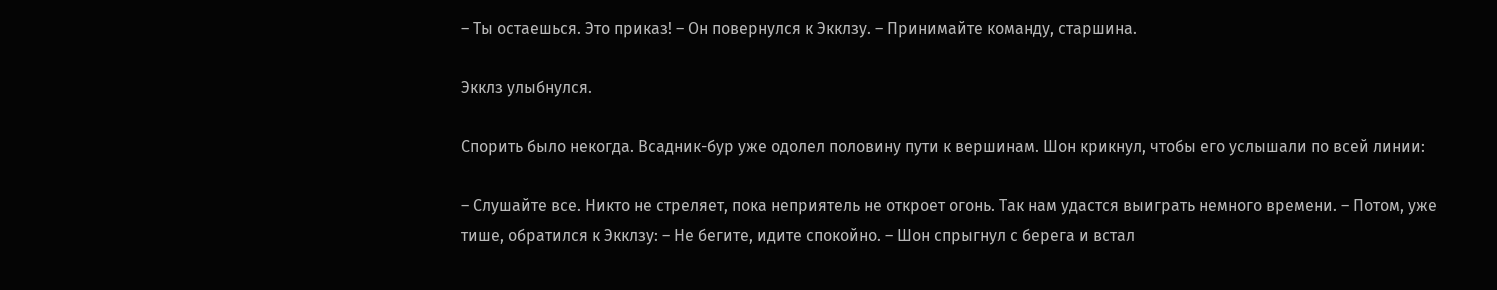– Ты остаешься. Это приказ! – Он повернулся к Экклзу. – Принимайте команду, старшина.

Экклз улыбнулся.

Спорить было некогда. Всадник-бур уже одолел половину пути к вершинам. Шон крикнул, чтобы его услышали по всей линии:

– Слушайте все. Никто не стреляет, пока неприятель не откроет огонь. Так нам удастся выиграть немного времени. – Потом, уже тише, обратился к Экклзу: – Не бегите, идите спокойно. – Шон спрыгнул с берега и встал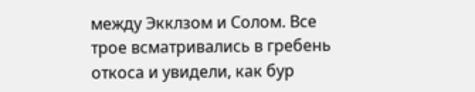между Экклзом и Солом. Все трое всматривались в гребень откоса и увидели, как бур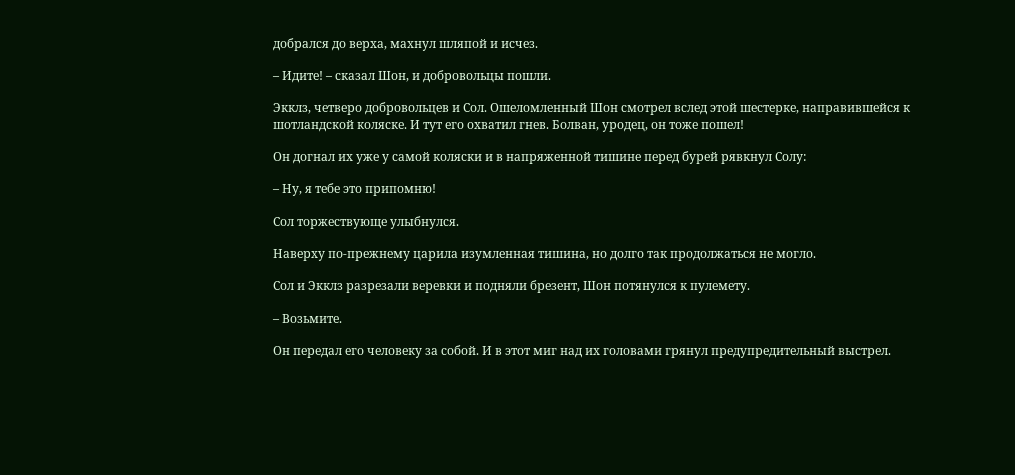добрался до верха, махнул шляпой и исчез.

– Идите! – сказал Шон, и добровольцы пошли.

Экклз, четверо добровольцев и Сол. Ошеломленный Шон смотрел вслед этой шестерке, направившейся к шотландской коляске. И тут его охватил гнев. Болван, уродец, он тоже пошел!

Он догнал их уже у самой коляски и в напряженной тишине перед бурей рявкнул Солу:

– Ну, я тебе это припомню!

Сол торжествующе улыбнулся.

Наверху по-прежнему царила изумленная тишина, но долго так продолжаться не могло.

Сол и Экклз разрезали веревки и подняли брезент, Шон потянулся к пулемету.

– Возьмите.

Он передал его человеку за собой. И в этот миг над их головами грянул предупредительный выстрел.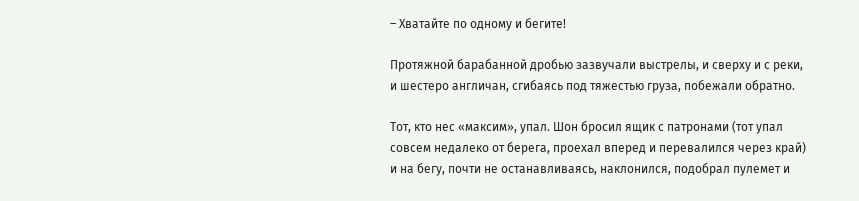– Хватайте по одному и бегите!

Протяжной барабанной дробью зазвучали выстрелы, и сверху и с реки, и шестеро англичан, сгибаясь под тяжестью груза, побежали обратно.

Тот, кто нес «максим», упал. Шон бросил ящик с патронами (тот упал совсем недалеко от берега, проехал вперед и перевалился через край) и на бегу, почти не останавливаясь, наклонился, подобрал пулемет и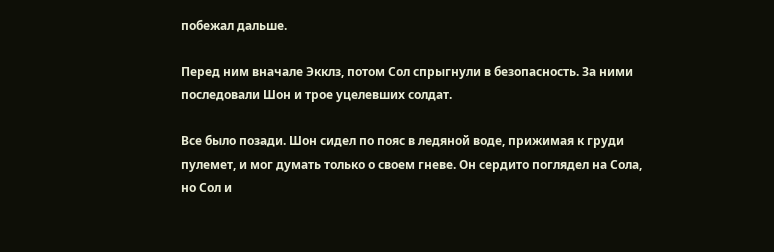побежал дальше.

Перед ним вначале Экклз, потом Сол спрыгнули в безопасность. За ними последовали Шон и трое уцелевших солдат.

Все было позади. Шон сидел по пояс в ледяной воде, прижимая к груди пулемет, и мог думать только о своем гневе. Он сердито поглядел на Сола, но Сол и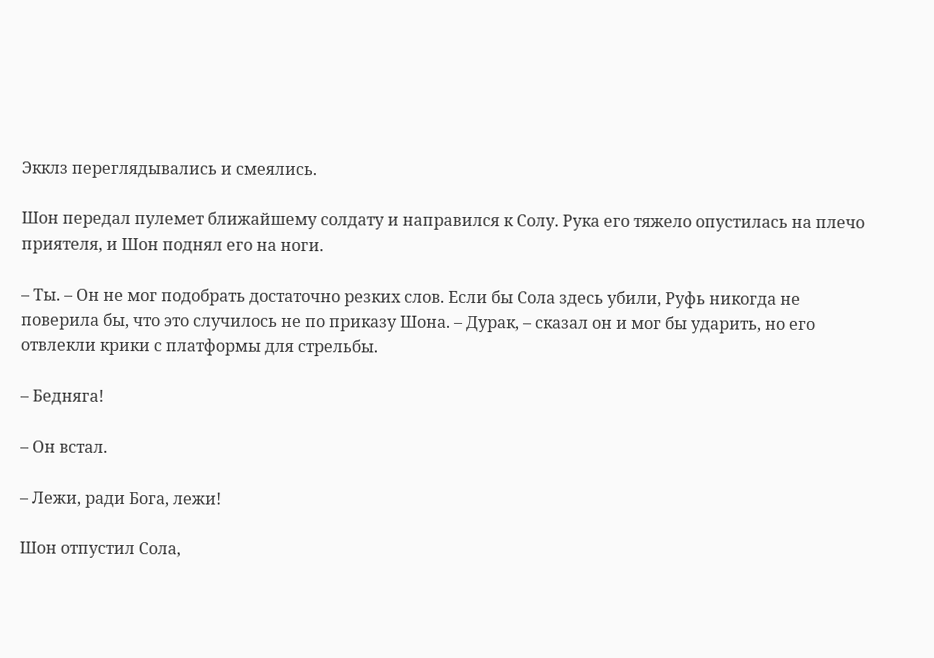Экклз переглядывались и смеялись.

Шон передал пулемет ближайшему солдату и направился к Солу. Рука его тяжело опустилась на плечо приятеля, и Шон поднял его на ноги.

– Ты. – Он не мог подобрать достаточно резких слов. Если бы Сола здесь убили, Руфь никогда не поверила бы, что это случилось не по приказу Шона. – Дурак, – сказал он и мог бы ударить, но его отвлекли крики с платформы для стрельбы.

– Бедняга!

– Он встал.

– Лежи, ради Бога, лежи!

Шон отпустил Сола,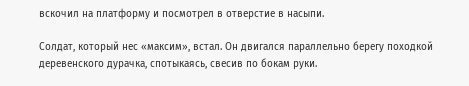вскочил на платформу и посмотрел в отверстие в насыпи.

Солдат, который нес «максим», встал. Он двигался параллельно берегу походкой деревенского дурачка, спотыкаясь, свесив по бокам руки.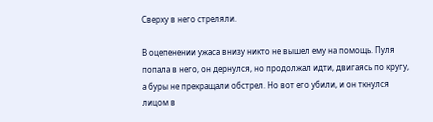Сверху в него стреляли.

В оцепенении ужаса внизу никто не вышел ему на помощь. Пуля попала в него, он дернулся, но продолжал идти, двигаясь по кругу, а буры не прекращали обстрел. Но вот его убили, и он ткнулся лицом в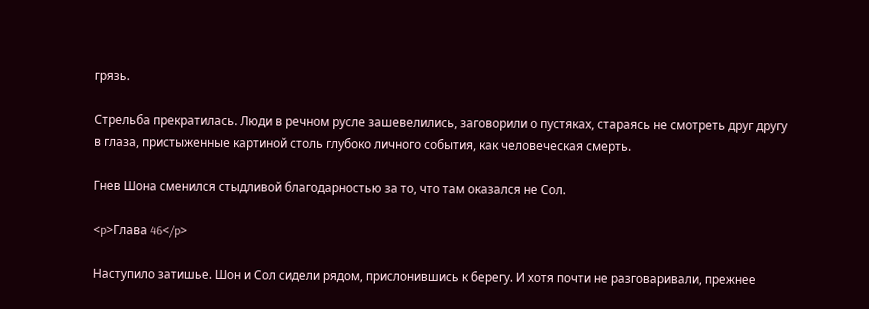грязь.

Стрельба прекратилась. Люди в речном русле зашевелились, заговорили о пустяках, стараясь не смотреть друг другу в глаза, пристыженные картиной столь глубоко личного события, как человеческая смерть.

Гнев Шона сменился стыдливой благодарностью за то, что там оказался не Сол.

<p>Глава 46</p>

Наступило затишье. Шон и Сол сидели рядом, прислонившись к берегу. И хотя почти не разговаривали, прежнее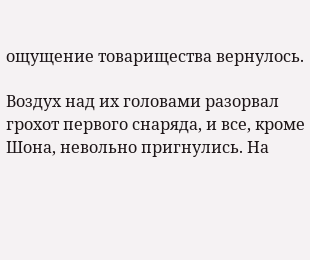ощущение товарищества вернулось.

Воздух над их головами разорвал грохот первого снаряда, и все, кроме Шона, невольно пригнулись. На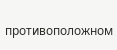противоположном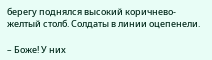берегу поднялся высокий коричнево-желтый столб. Солдаты в линии оцепенели.

– Боже! У них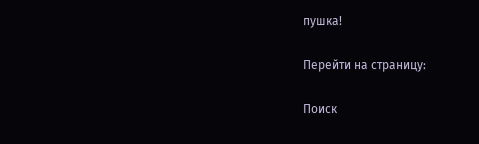пушка!

Перейти на страницу:

Поиск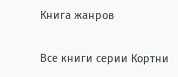Книга жанров

Все книги серии Кортни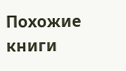Похожие книги